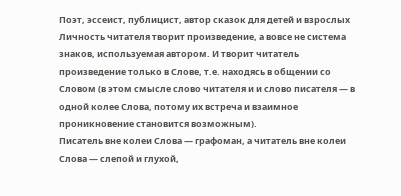Поэт, эссеист, публицист, автор сказок для детей и взрослых
Личность читателя творит произведение, а вовсе не система знаков, используемая автором. И творит читатель произведение только в Слове, т.е. находясь в общении со Словом (в этом смысле слово читателя и и слово писателя — в одной колее Слова, потому их встреча и взаимное проникновение становится возможным).
Писатель вне колеи Слова — графоман, а читатель вне колеи Слова — слепой и глухой,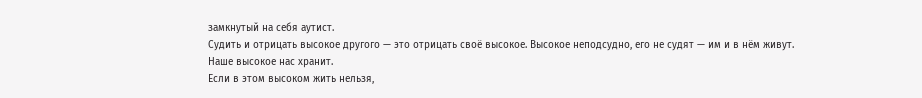замкнутый на себя аутист.
Судить и отрицать высокое другого — это отрицать своё высокое. Высокое неподсудно, его не судят — им и в нём живут.
Наше высокое нас хранит.
Если в этом высоком жить нельзя,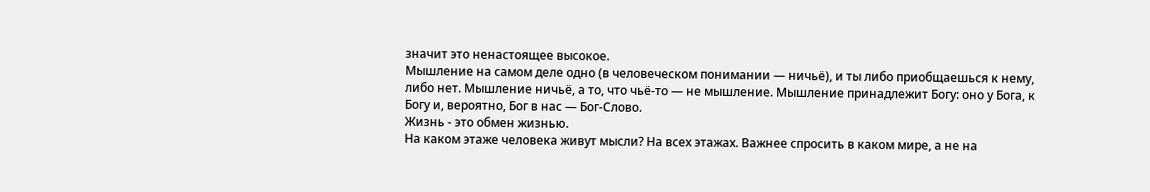значит это ненастоящее высокое.
Мышление на самом деле одно (в человеческом понимании — ничьё), и ты либо приобщаешься к нему, либо нет. Мышление ничьё, а то, что чьё-то — не мышление. Мышление принадлежит Богу: оно у Бога, к Богу и, вероятно, Бог в нас — Бог-Слово.
Жизнь - это обмен жизнью.
На каком этаже человека живут мысли? На всех этажах. Важнее спросить в каком мире, а не на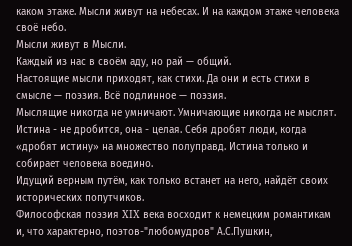каком этаже. Мысли живут на небесах. И на каждом этаже человека своё небо.
Мысли живут в Мысли.
Каждый из нас в своём аду, но рай — общий.
Настоящие мысли приходят, как стихи. Да они и есть стихи в смысле — поэзия. Всё подлинное — поэзия.
Мыслящие никогда не умничают. Умничающие никогда не мыслят.
Истина - не дробится, она - целая. Себя дробят люди, когда «дробят истину» на множество полуправд. Истина только и собирает человека воедино.
Идущий верным путём, как только встанет на него, найдёт своих исторических попутчиков.
Философская поэзия XIX века восходит к немецким романтикам и, что характерно, поэтов-"любомудров" А.С.Пушкин,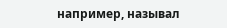например, называл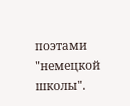поэтами "немецкой школы".